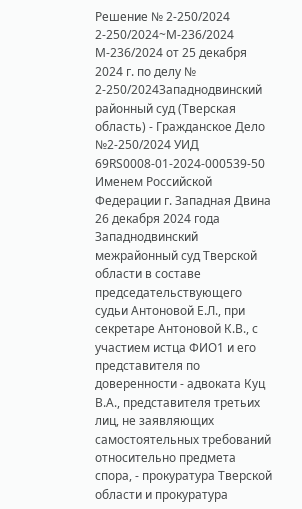Решение № 2-250/2024 2-250/2024~М-236/2024 М-236/2024 от 25 декабря 2024 г. по делу № 2-250/2024Западнодвинский районный суд (Тверская область) - Гражданское Дело №2-250/2024 УИД 69RS0008-01-2024-000539-50 Именем Российской Федерации г. Западная Двина 26 декабря 2024 года Западнодвинский межрайонный суд Тверской области в составе председательствующего судьи Антоновой Е.Л., при секретаре Антоновой К.В., с участием истца ФИО1 и его представителя по доверенности - адвоката Куц В.А., представителя третьих лиц, не заявляющих самостоятельных требований относительно предмета спора, - прокуратура Тверской области и прокуратура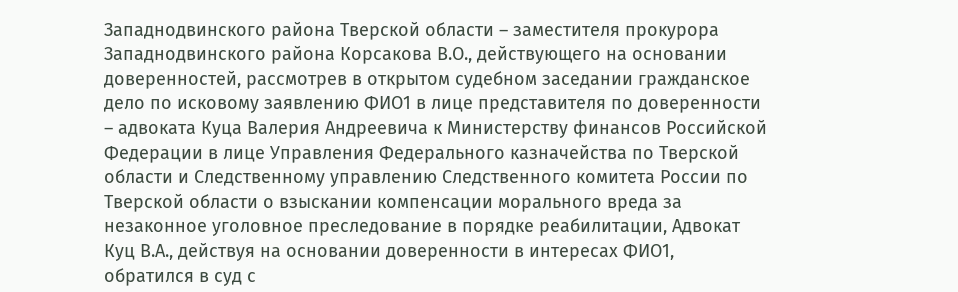Западнодвинского района Тверской области – заместителя прокурора Западнодвинского района Корсакова В.О., действующего на основании доверенностей, рассмотрев в открытом судебном заседании гражданское дело по исковому заявлению ФИО1 в лице представителя по доверенности – адвоката Куца Валерия Андреевича к Министерству финансов Российской Федерации в лице Управления Федерального казначейства по Тверской области и Следственному управлению Следственного комитета России по Тверской области о взыскании компенсации морального вреда за незаконное уголовное преследование в порядке реабилитации, Адвокат Куц В.А., действуя на основании доверенности в интересах ФИО1, обратился в суд с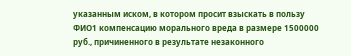указанным иском, в котором просит взыскать в пользу ФИО1 компенсацию морального вреда в размере 1500000 руб., причиненного в результате незаконного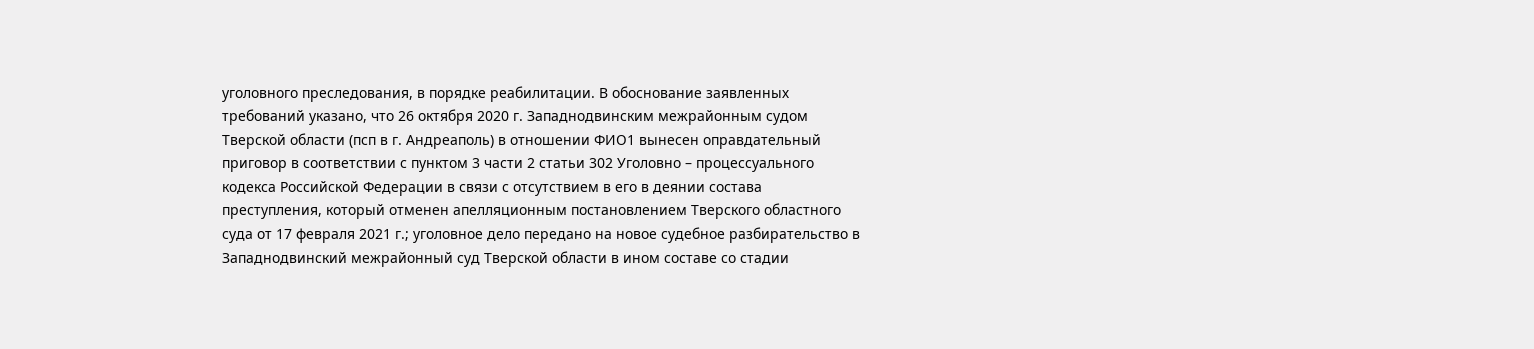уголовного преследования, в порядке реабилитации. В обоснование заявленных требований указано, что 26 октября 2020 г. Западнодвинским межрайонным судом Тверской области (псп в г. Андреаполь) в отношении ФИО1 вынесен оправдательный приговор в соответствии с пунктом 3 части 2 статьи 302 Уголовно – процессуального кодекса Российской Федерации в связи с отсутствием в его в деянии состава преступления, который отменен апелляционным постановлением Тверского областного суда от 17 февраля 2021 г.; уголовное дело передано на новое судебное разбирательство в Западнодвинский межрайонный суд Тверской области в ином составе со стадии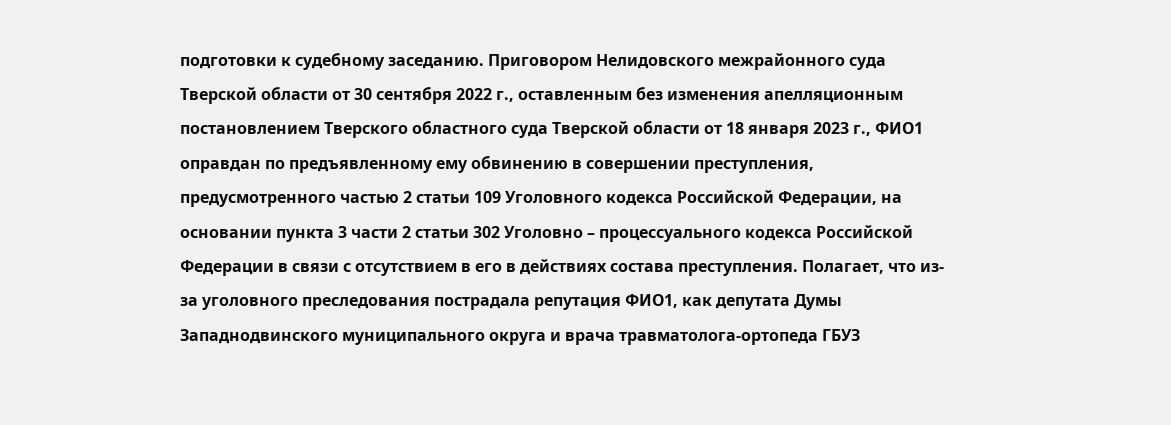подготовки к судебному заседанию. Приговором Нелидовского межрайонного суда Тверской области от 30 сентября 2022 г., оставленным без изменения апелляционным постановлением Тверского областного суда Тверской области от 18 января 2023 г., ФИО1 оправдан по предъявленному ему обвинению в совершении преступления, предусмотренного частью 2 статьи 109 Уголовного кодекса Российской Федерации, на основании пункта 3 части 2 статьи 302 Уголовно – процессуального кодекса Российской Федерации в связи с отсутствием в его в действиях состава преступления. Полагает, что из-за уголовного преследования пострадала репутация ФИО1, как депутата Думы Западнодвинского муниципального округа и врача травматолога-ортопеда ГБУЗ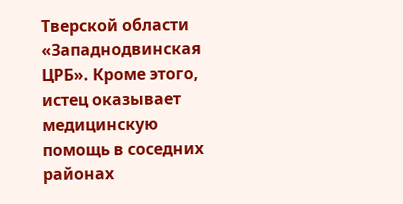Тверской области «Западнодвинская ЦРБ». Кроме этого, истец оказывает медицинскую помощь в соседних районах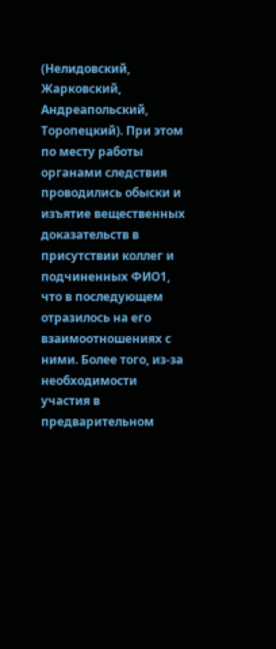(Нелидовский, Жарковский, Андреапольский, Торопецкий). При этом по месту работы органами следствия проводились обыски и изъятие вещественных доказательств в присутствии коллег и подчиненных ФИО1, что в последующем отразилось на его взаимоотношениях с ними. Более того, из-за необходимости участия в предварительном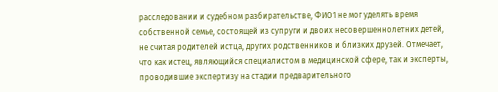расследовании и судебном разбирательстве, ФИО1 не мог уделять время собственной семье, состоящей из супруги и двоих несовершеннолетних детей, не считая родителей истца, других родственников и близких друзей. Отмечает, что как истец, являющийся специалистом в медицинской сфере, так и эксперты, проводившие экспертизу на стадии предварительного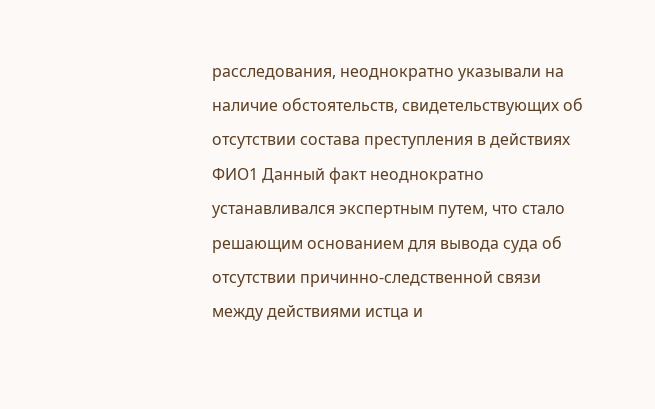расследования, неоднократно указывали на наличие обстоятельств, свидетельствующих об отсутствии состава преступления в действиях ФИО1 Данный факт неоднократно устанавливался экспертным путем, что стало решающим основанием для вывода суда об отсутствии причинно-следственной связи между действиями истца и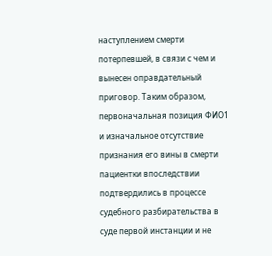наступлением смерти потерпевшей, в связи с чем и вынесен оправдательный приговор. Таким образом, первоначальная позиция ФИО1 и изначальное отсутствие признания его вины в смерти пациентки впоследствии подтвердились в процессе судебного разбирательства в суде первой инстанции и не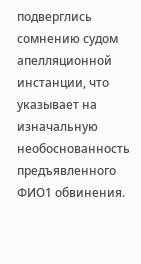подверглись сомнению судом апелляционной инстанции, что указывает на изначальную необоснованность предъявленного ФИО1 обвинения.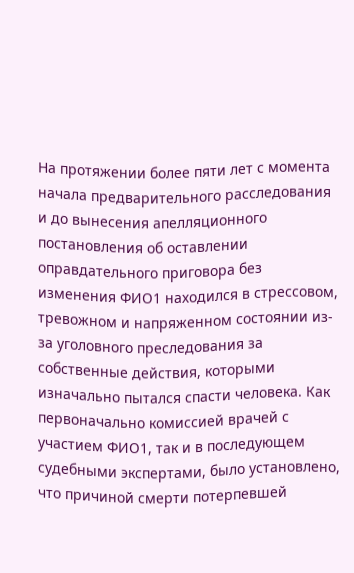На протяжении более пяти лет с момента начала предварительного расследования и до вынесения апелляционного постановления об оставлении оправдательного приговора без изменения ФИО1 находился в стрессовом, тревожном и напряженном состоянии из-за уголовного преследования за собственные действия, которыми изначально пытался спасти человека. Как первоначально комиссией врачей с участием ФИО1, так и в последующем судебными экспертами, было установлено, что причиной смерти потерпевшей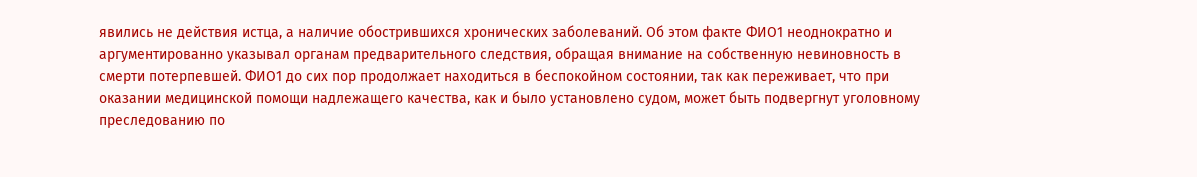явились не действия истца, а наличие обострившихся хронических заболеваний. Об этом факте ФИО1 неоднократно и аргументированно указывал органам предварительного следствия, обращая внимание на собственную невиновность в смерти потерпевшей. ФИО1 до сих пор продолжает находиться в беспокойном состоянии, так как переживает, что при оказании медицинской помощи надлежащего качества, как и было установлено судом, может быть подвергнут уголовному преследованию по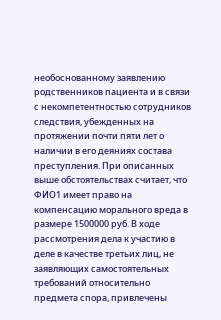необоснованному заявлению родственников пациента и в связи с некомпетентностью сотрудников следствия, убежденных на протяжении почти пяти лет о наличии в его деяниях состава преступления. При описанных выше обстоятельствах считает, что ФИО1 имеет право на компенсацию морального вреда в размере 1500000 руб. В ходе рассмотрения дела к участию в деле в качестве третьих лиц, не заявляющих самостоятельных требований относительно предмета спора, привлечены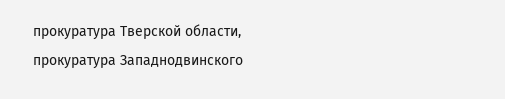прокуратура Тверской области, прокуратура Западнодвинского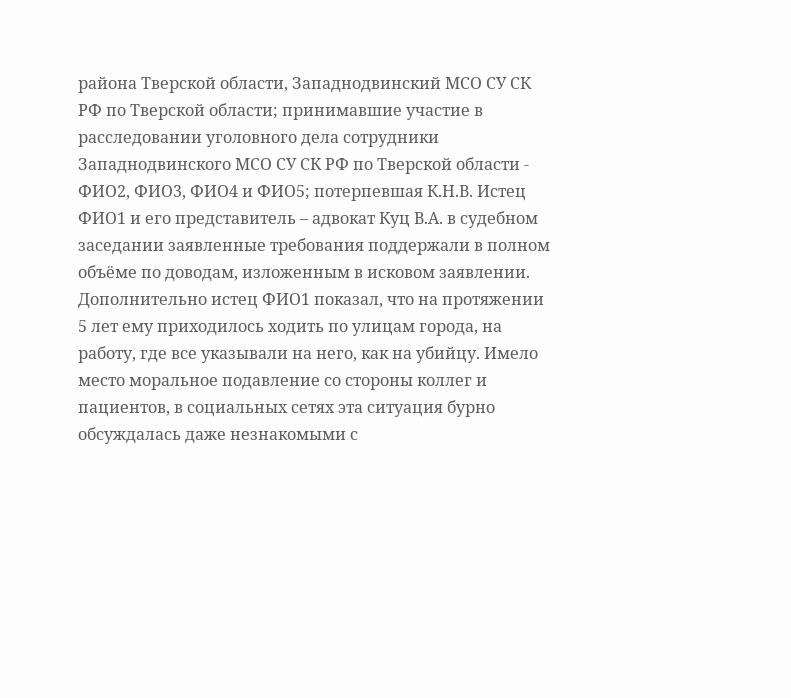района Тверской области, Западнодвинский МСО СУ СК РФ по Тверской области; принимавшие участие в расследовании уголовного дела сотрудники Западнодвинского МСО СУ СК РФ по Тверской области - ФИО2, ФИО3, ФИО4 и ФИО5; потерпевшая К.Н.В. Истец ФИО1 и его представитель – адвокат Куц В.А. в судебном заседании заявленные требования поддержали в полном объёме по доводам, изложенным в исковом заявлении. Дополнительно истец ФИО1 показал, что на протяжении 5 лет ему приходилось ходить по улицам города, на работу, где все указывали на него, как на убийцу. Имело место моральное подавление со стороны коллег и пациентов, в социальных сетях эта ситуация бурно обсуждалась даже незнакомыми с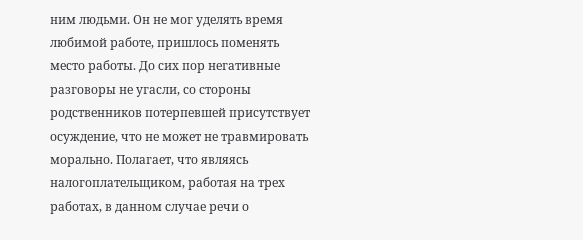ним людьми. Он не мог уделять время любимой работе, пришлось поменять место работы. До сих пор негативные разговоры не угасли, со стороны родственников потерпевшей присутствует осуждение, что не может не травмировать морально. Полагает, что являясь налогоплательщиком, работая на трех работах, в данном случае речи о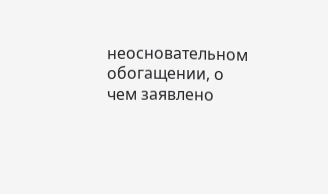неосновательном обогащении, о чем заявлено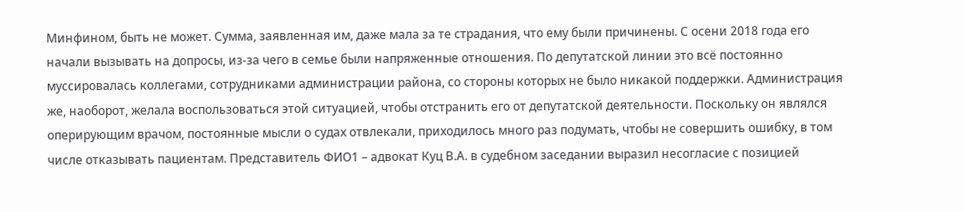Минфином, быть не может. Сумма, заявленная им, даже мала за те страдания, что ему были причинены. С осени 2018 года его начали вызывать на допросы, из-за чего в семье были напряженные отношения. По депутатской линии это всё постоянно муссировалась коллегами, сотрудниками администрации района, со стороны которых не было никакой поддержки. Администрация же, наоборот, желала воспользоваться этой ситуацией, чтобы отстранить его от депутатской деятельности. Поскольку он являлся оперирующим врачом, постоянные мысли о судах отвлекали, приходилось много раз подумать, чтобы не совершить ошибку, в том числе отказывать пациентам. Представитель ФИО1 – адвокат Куц В.А. в судебном заседании выразил несогласие с позицией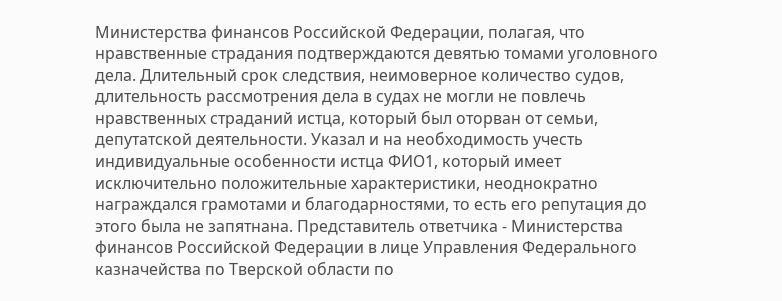Министерства финансов Российской Федерации, полагая, что нравственные страдания подтверждаются девятью томами уголовного дела. Длительный срок следствия, неимоверное количество судов, длительность рассмотрения дела в судах не могли не повлечь нравственных страданий истца, который был оторван от семьи, депутатской деятельности. Указал и на необходимость учесть индивидуальные особенности истца ФИО1, который имеет исключительно положительные характеристики, неоднократно награждался грамотами и благодарностями, то есть его репутация до этого была не запятнана. Представитель ответчика - Министерства финансов Российской Федерации в лице Управления Федерального казначейства по Тверской области по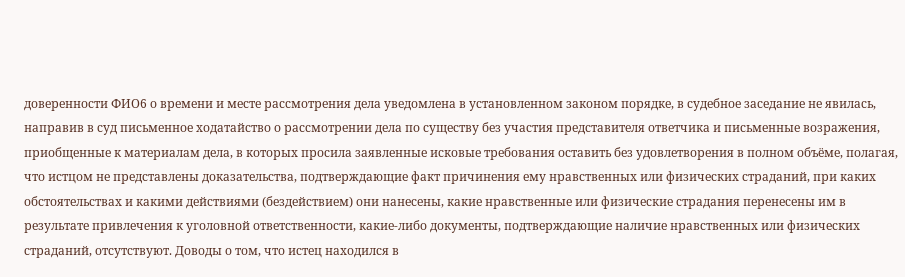доверенности ФИО6 о времени и месте рассмотрения дела уведомлена в установленном законом порядке, в судебное заседание не явилась, направив в суд письменное ходатайство о рассмотрении дела по существу без участия представителя ответчика и письменные возражения, приобщенные к материалам дела, в которых просила заявленные исковые требования оставить без удовлетворения в полном объёме, полагая, что истцом не представлены доказательства, подтверждающие факт причинения ему нравственных или физических страданий, при каких обстоятельствах и какими действиями (бездействием) они нанесены, какие нравственные или физические страдания перенесены им в результате привлечения к уголовной ответственности, какие-либо документы, подтверждающие наличие нравственных или физических страданий, отсутствуют. Доводы о том, что истец находился в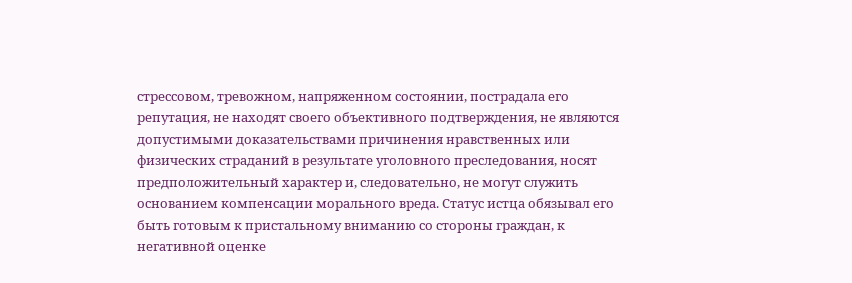стрессовом, тревожном, напряженном состоянии, пострадала его репутация, не находят своего объективного подтверждения, не являются допустимыми доказательствами причинения нравственных или физических страданий в результате уголовного преследования, носят предположительный характер и, следовательно, не могут служить основанием компенсации морального вреда. Статус истца обязывал его быть готовым к пристальному вниманию со стороны граждан, к негативной оценке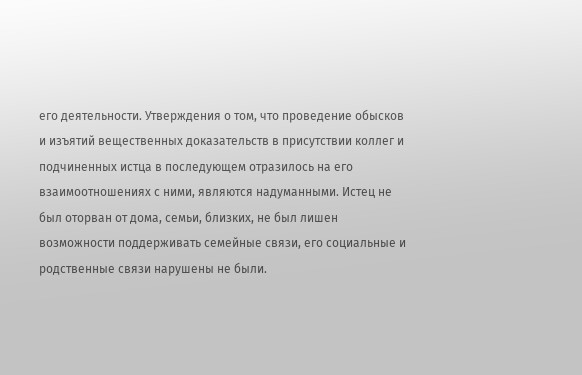его деятельности. Утверждения о том, что проведение обысков и изъятий вещественных доказательств в присутствии коллег и подчиненных истца в последующем отразилось на его взаимоотношениях с ними, являются надуманными. Истец не был оторван от дома, семьи, близких, не был лишен возможности поддерживать семейные связи, его социальные и родственные связи нарушены не были.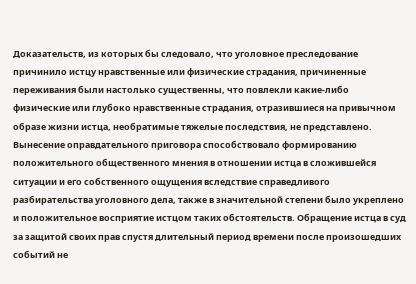Доказательств, из которых бы следовало, что уголовное преследование причинило истцу нравственные или физические страдания, причиненные переживания были настолько существенны, что повлекли какие-либо физические или глубоко нравственные страдания, отразившиеся на привычном образе жизни истца, необратимые тяжелые последствия, не представлено. Вынесение оправдательного приговора способствовало формированию положительного общественного мнения в отношении истца в сложившейся ситуации и его собственного ощущения вследствие справедливого разбирательства уголовного дела, также в значительной степени было укреплено и положительное восприятие истцом таких обстоятельств. Обращение истца в суд за защитой своих прав спустя длительный период времени после произошедших событий не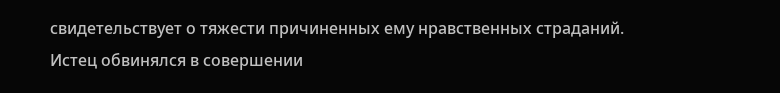свидетельствует о тяжести причиненных ему нравственных страданий. Истец обвинялся в совершении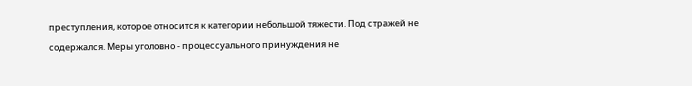преступления, которое относится к категории небольшой тяжести. Под стражей не содержался. Меры уголовно - процессуального принуждения не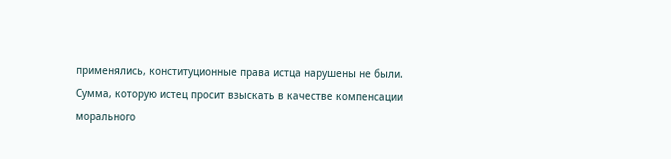применялись, конституционные права истца нарушены не были. Сумма, которую истец просит взыскать в качестве компенсации морального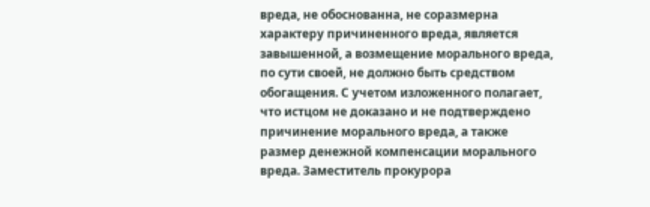вреда, не обоснованна, не соразмерна характеру причиненного вреда, является завышенной, а возмещение морального вреда, по сути своей, не должно быть средством обогащения. С учетом изложенного полагает, что истцом не доказано и не подтверждено причинение морального вреда, а также размер денежной компенсации морального вреда. Заместитель прокурора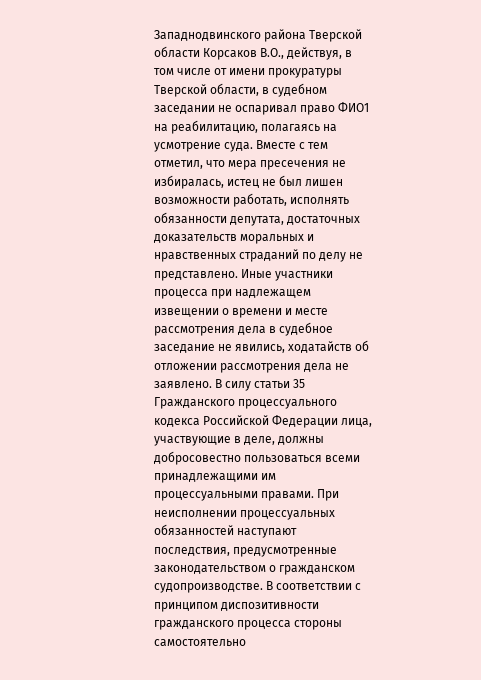Западнодвинского района Тверской области Корсаков В.О., действуя, в том числе от имени прокуратуры Тверской области, в судебном заседании не оспаривал право ФИО1 на реабилитацию, полагаясь на усмотрение суда. Вместе с тем отметил, что мера пресечения не избиралась, истец не был лишен возможности работать, исполнять обязанности депутата, достаточных доказательств моральных и нравственных страданий по делу не представлено. Иные участники процесса при надлежащем извещении о времени и месте рассмотрения дела в судебное заседание не явились, ходатайств об отложении рассмотрения дела не заявлено. В силу статьи 35 Гражданского процессуального кодекса Российской Федерации лица, участвующие в деле, должны добросовестно пользоваться всеми принадлежащими им процессуальными правами. При неисполнении процессуальных обязанностей наступают последствия, предусмотренные законодательством о гражданском судопроизводстве. В соответствии с принципом диспозитивности гражданского процесса стороны самостоятельно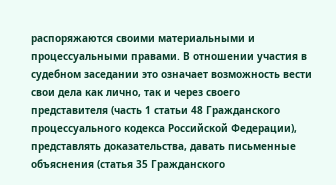распоряжаются своими материальными и процессуальными правами. В отношении участия в судебном заседании это означает возможность вести свои дела как лично, так и через своего представителя (часть 1 статьи 48 Гражданского процессуального кодекса Российской Федерации), представлять доказательства, давать письменные объяснения (статья 35 Гражданского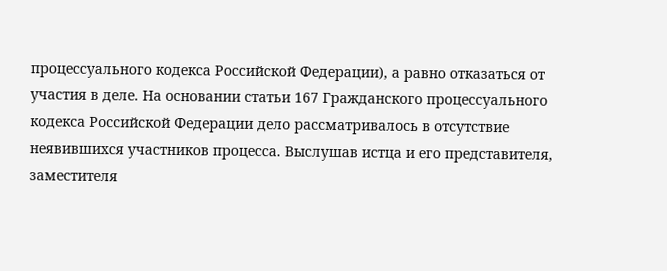процессуального кодекса Российской Федерации), а равно отказаться от участия в деле. На основании статьи 167 Гражданского процессуального кодекса Российской Федерации дело рассматривалось в отсутствие неявившихся участников процесса. Выслушав истца и его представителя, заместителя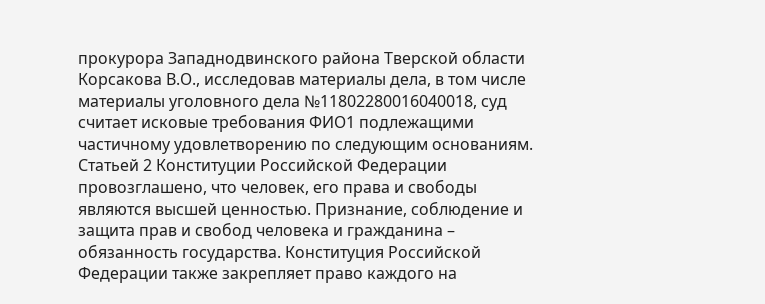прокурора Западнодвинского района Тверской области Корсакова В.О., исследовав материалы дела, в том числе материалы уголовного дела №11802280016040018, суд считает исковые требования ФИО1 подлежащими частичному удовлетворению по следующим основаниям. Статьей 2 Конституции Российской Федерации провозглашено, что человек, его права и свободы являются высшей ценностью. Признание, соблюдение и защита прав и свобод человека и гражданина – обязанность государства. Конституция Российской Федерации также закрепляет право каждого на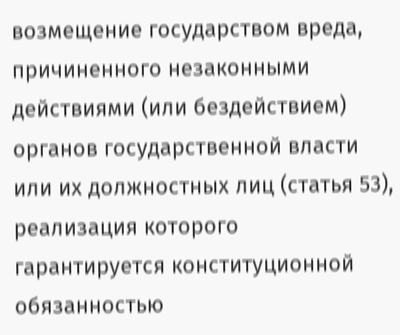возмещение государством вреда, причиненного незаконными действиями (или бездействием) органов государственной власти или их должностных лиц (статья 53), реализация которого гарантируется конституционной обязанностью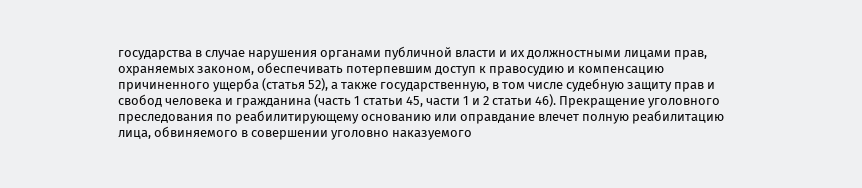государства в случае нарушения органами публичной власти и их должностными лицами прав, охраняемых законом, обеспечивать потерпевшим доступ к правосудию и компенсацию причиненного ущерба (статья 52), а также государственную, в том числе судебную защиту прав и свобод человека и гражданина (часть 1 статьи 45, части 1 и 2 статьи 46). Прекращение уголовного преследования по реабилитирующему основанию или оправдание влечет полную реабилитацию лица, обвиняемого в совершении уголовно наказуемого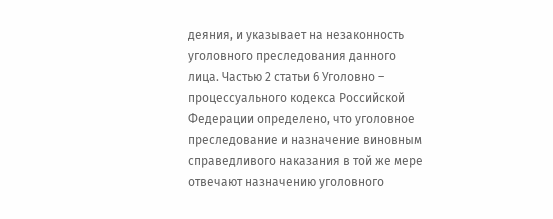деяния, и указывает на незаконность уголовного преследования данного лица. Частью 2 статьи 6 Уголовно – процессуального кодекса Российской Федерации определено, что уголовное преследование и назначение виновным справедливого наказания в той же мере отвечают назначению уголовного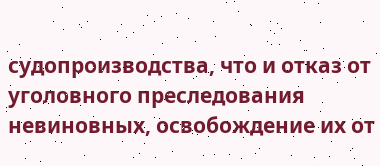судопроизводства, что и отказ от уголовного преследования невиновных, освобождение их от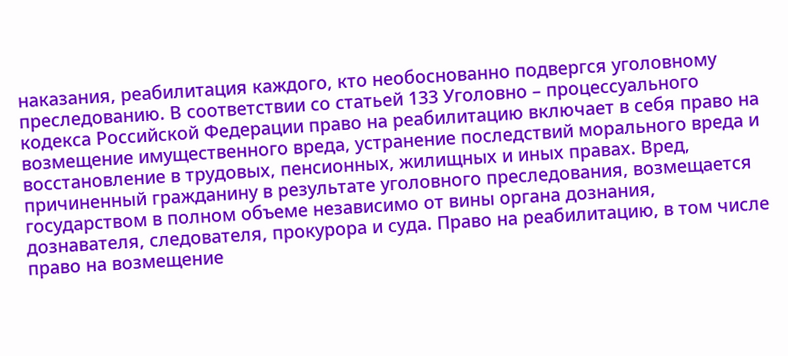наказания, реабилитация каждого, кто необоснованно подвергся уголовному преследованию. В соответствии со статьей 133 Уголовно – процессуального кодекса Российской Федерации право на реабилитацию включает в себя право на возмещение имущественного вреда, устранение последствий морального вреда и восстановление в трудовых, пенсионных, жилищных и иных правах. Вред, причиненный гражданину в результате уголовного преследования, возмещается государством в полном объеме независимо от вины органа дознания, дознавателя, следователя, прокурора и суда. Право на реабилитацию, в том числе право на возмещение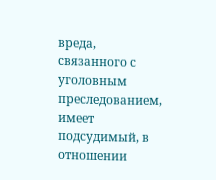вреда, связанного с уголовным преследованием, имеет подсудимый, в отношении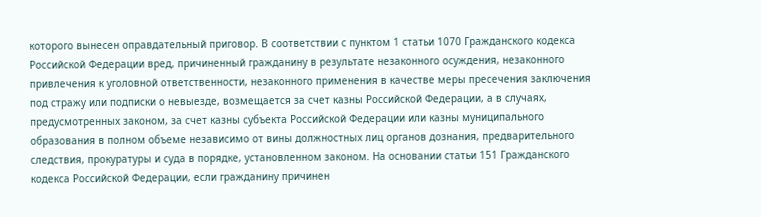которого вынесен оправдательный приговор. В соответствии с пунктом 1 статьи 1070 Гражданского кодекса Российской Федерации вред, причиненный гражданину в результате незаконного осуждения, незаконного привлечения к уголовной ответственности, незаконного применения в качестве меры пресечения заключения под стражу или подписки о невыезде, возмещается за счет казны Российской Федерации, а в случаях, предусмотренных законом, за счет казны субъекта Российской Федерации или казны муниципального образования в полном объеме независимо от вины должностных лиц органов дознания, предварительного следствия, прокуратуры и суда в порядке, установленном законом. На основании статьи 151 Гражданского кодекса Российской Федерации, если гражданину причинен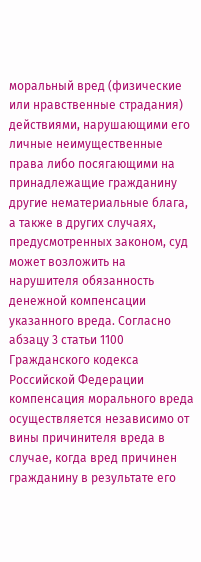моральный вред (физические или нравственные страдания) действиями, нарушающими его личные неимущественные права либо посягающими на принадлежащие гражданину другие нематериальные блага, а также в других случаях, предусмотренных законом, суд может возложить на нарушителя обязанность денежной компенсации указанного вреда. Согласно абзацу 3 статьи 1100 Гражданского кодекса Российской Федерации компенсация морального вреда осуществляется независимо от вины причинителя вреда в случае, когда вред причинен гражданину в результате его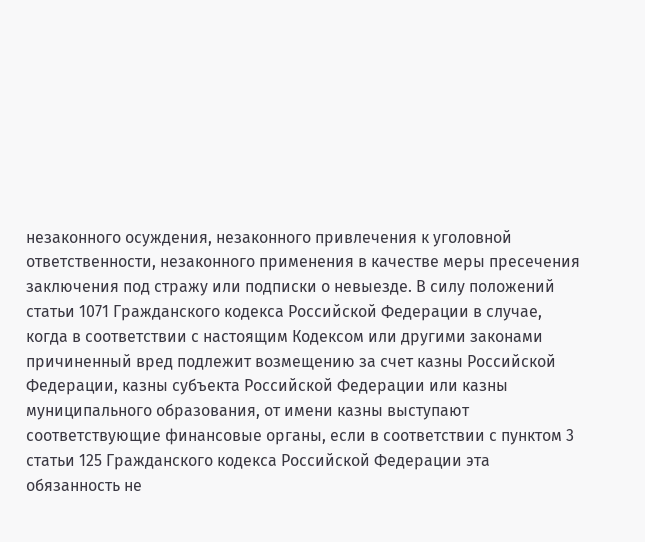незаконного осуждения, незаконного привлечения к уголовной ответственности, незаконного применения в качестве меры пресечения заключения под стражу или подписки о невыезде. В силу положений статьи 1071 Гражданского кодекса Российской Федерации в случае, когда в соответствии с настоящим Кодексом или другими законами причиненный вред подлежит возмещению за счет казны Российской Федерации, казны субъекта Российской Федерации или казны муниципального образования, от имени казны выступают соответствующие финансовые органы, если в соответствии с пунктом 3 статьи 125 Гражданского кодекса Российской Федерации эта обязанность не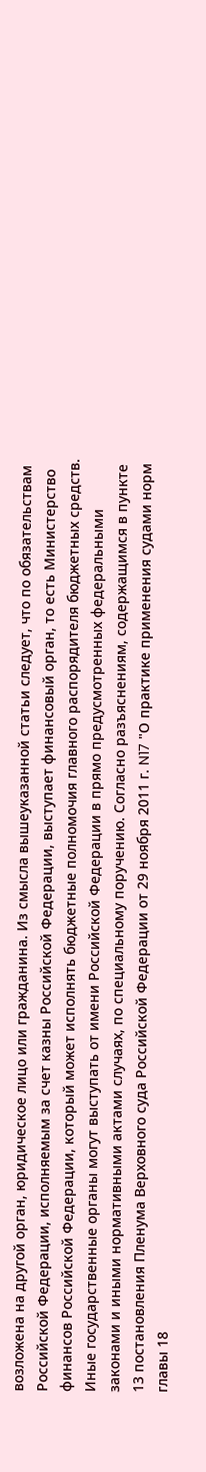возложена на другой орган, юридическое лицо или гражданина. Из смысла вышеуказанной статьи следует, что по обязательствам Российской Федерации, исполняемым за счет казны Российской Федерации, выступает финансовый орган, то есть Министерство финансов Российской Федерации, который может исполнять бюджетные полномочия главного распорядителя бюджетных средств. Иные государственные органы могут выступать от имени Российской Федерации в прямо предусмотренных федеральными законами и иными нормативными актами случаях, по специальному поручению. Согласно разъяснениям, содержащимся в пункте 13 постановления Пленума Верховного суда Российской Федерации от 29 ноября 2011 г. N17 "О практике применения судами норм главы 18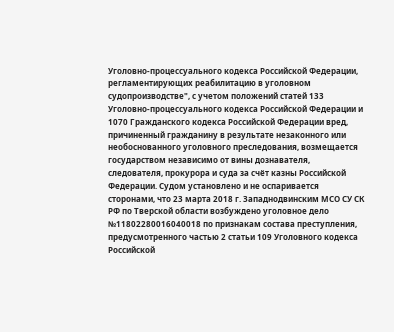Уголовно-процессуального кодекса Российской Федерации, регламентирующих реабилитацию в уголовном судопроизводстве", с учетом положений статей 133 Уголовно-процессуального кодекса Российской Федерации и 1070 Гражданского кодекса Российской Федерации вред, причиненный гражданину в результате незаконного или необоснованного уголовного преследования, возмещается государством независимо от вины дознавателя, следователя, прокурора и суда за счёт казны Российской Федерации. Судом установлено и не оспаривается сторонами, что 23 марта 2018 г. Западнодвинским МСО СУ СК РФ по Тверской области возбуждено уголовное дело №11802280016040018 по признакам состава преступления, предусмотренного частью 2 статьи 109 Уголовного кодекса Российской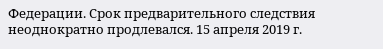Федерации. Срок предварительного следствия неоднократно продлевался. 15 апреля 2019 г.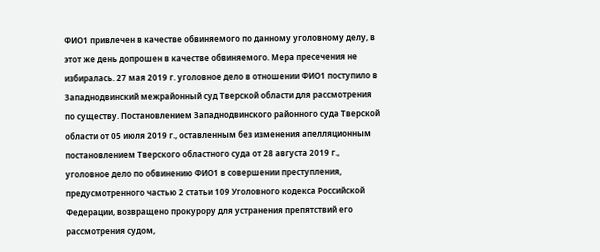ФИО1 привлечен в качестве обвиняемого по данному уголовному делу, в этот же день допрошен в качестве обвиняемого. Мера пресечения не избиралась. 27 мая 2019 г. уголовное дело в отношении ФИО1 поступило в Западнодвинский межрайонный суд Тверской области для рассмотрения по существу. Постановлением Западнодвинского районного суда Тверской области от 05 июля 2019 г., оставленным без изменения апелляционным постановлением Тверского областного суда от 28 августа 2019 г., уголовное дело по обвинению ФИО1 в совершении преступления, предусмотренного частью 2 статьи 109 Уголовного кодекса Российской Федерации, возвращено прокурору для устранения препятствий его рассмотрения судом,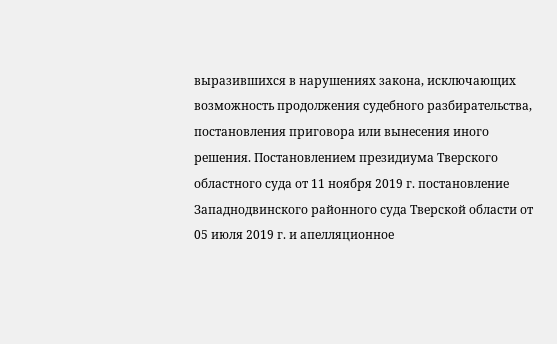выразившихся в нарушениях закона, исключающих возможность продолжения судебного разбирательства, постановления приговора или вынесения иного решения. Постановлением президиума Тверского областного суда от 11 ноября 2019 г. постановление Западнодвинского районного суда Тверской области от 05 июля 2019 г. и апелляционное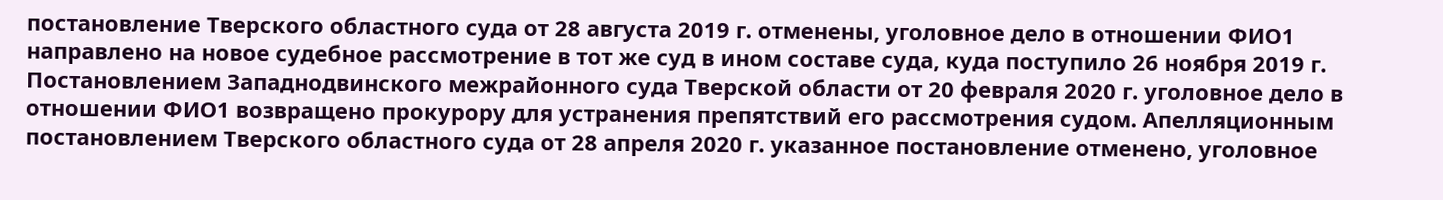постановление Тверского областного суда от 28 августа 2019 г. отменены, уголовное дело в отношении ФИО1 направлено на новое судебное рассмотрение в тот же суд в ином составе суда, куда поступило 26 ноября 2019 г. Постановлением Западнодвинского межрайонного суда Тверской области от 20 февраля 2020 г. уголовное дело в отношении ФИО1 возвращено прокурору для устранения препятствий его рассмотрения судом. Апелляционным постановлением Тверского областного суда от 28 апреля 2020 г. указанное постановление отменено, уголовное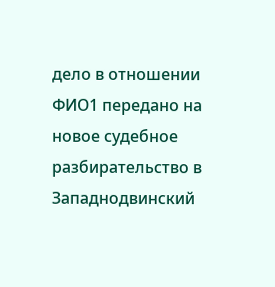дело в отношении ФИО1 передано на новое судебное разбирательство в Западнодвинский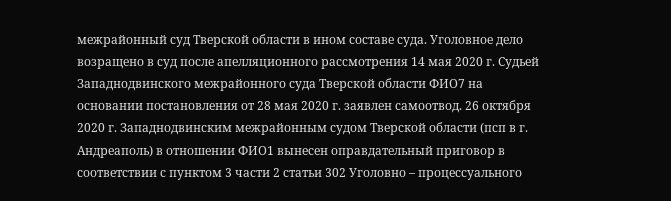межрайонный суд Тверской области в ином составе суда. Уголовное дело возращено в суд после апелляционного рассмотрения 14 мая 2020 г. Судьей Западнодвинского межрайонного суда Тверской области ФИО7 на основании постановления от 28 мая 2020 г. заявлен самоотвод. 26 октября 2020 г. Западнодвинским межрайонным судом Тверской области (псп в г. Андреаполь) в отношении ФИО1 вынесен оправдательный приговор в соответствии с пунктом 3 части 2 статьи 302 Уголовно – процессуального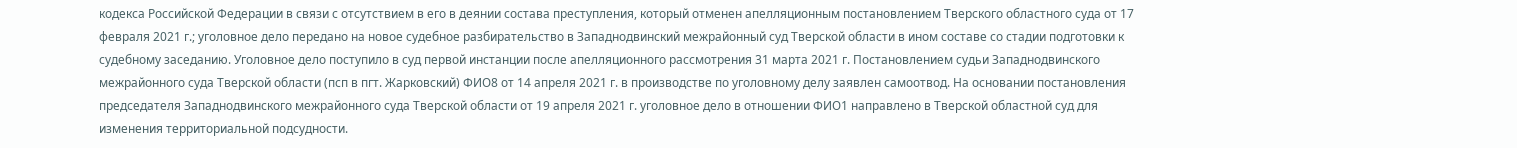кодекса Российской Федерации в связи с отсутствием в его в деянии состава преступления, который отменен апелляционным постановлением Тверского областного суда от 17 февраля 2021 г.; уголовное дело передано на новое судебное разбирательство в Западнодвинский межрайонный суд Тверской области в ином составе со стадии подготовки к судебному заседанию. Уголовное дело поступило в суд первой инстанции после апелляционного рассмотрения 31 марта 2021 г. Постановлением судьи Западнодвинского межрайонного суда Тверской области (псп в пгт. Жарковский) ФИО8 от 14 апреля 2021 г. в производстве по уголовному делу заявлен самоотвод. На основании постановления председателя Западнодвинского межрайонного суда Тверской области от 19 апреля 2021 г. уголовное дело в отношении ФИО1 направлено в Тверской областной суд для изменения территориальной подсудности.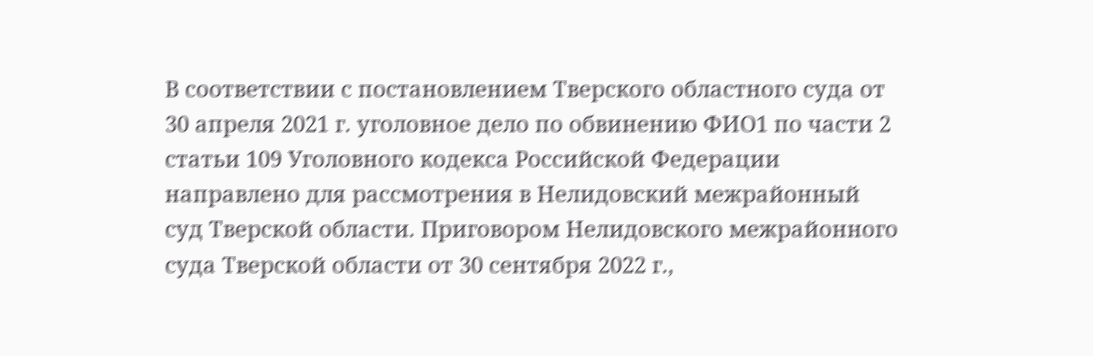В соответствии с постановлением Тверского областного суда от 30 апреля 2021 г. уголовное дело по обвинению ФИО1 по части 2 статьи 109 Уголовного кодекса Российской Федерации направлено для рассмотрения в Нелидовский межрайонный суд Тверской области. Приговором Нелидовского межрайонного суда Тверской области от 30 сентября 2022 г.,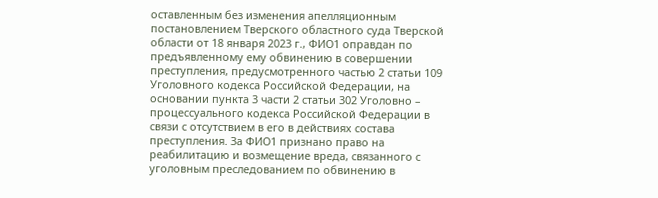оставленным без изменения апелляционным постановлением Тверского областного суда Тверской области от 18 января 2023 г., ФИО1 оправдан по предъявленному ему обвинению в совершении преступления, предусмотренного частью 2 статьи 109 Уголовного кодекса Российской Федерации, на основании пункта 3 части 2 статьи 302 Уголовно – процессуального кодекса Российской Федерации в связи с отсутствием в его в действиях состава преступления. За ФИО1 признано право на реабилитацию и возмещение вреда, связанного с уголовным преследованием по обвинению в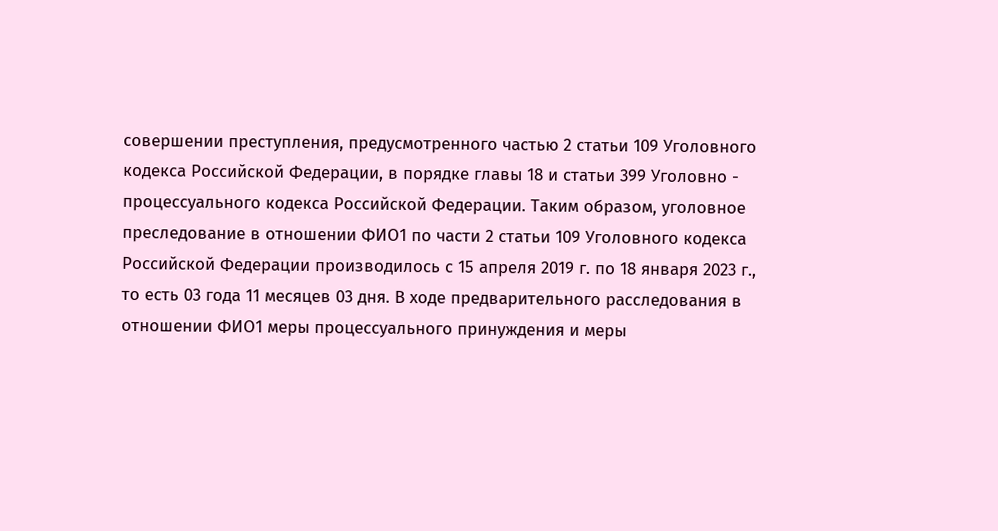совершении преступления, предусмотренного частью 2 статьи 109 Уголовного кодекса Российской Федерации, в порядке главы 18 и статьи 399 Уголовно - процессуального кодекса Российской Федерации. Таким образом, уголовное преследование в отношении ФИО1 по части 2 статьи 109 Уголовного кодекса Российской Федерации производилось с 15 апреля 2019 г. по 18 января 2023 г., то есть 03 года 11 месяцев 03 дня. В ходе предварительного расследования в отношении ФИО1 меры процессуального принуждения и меры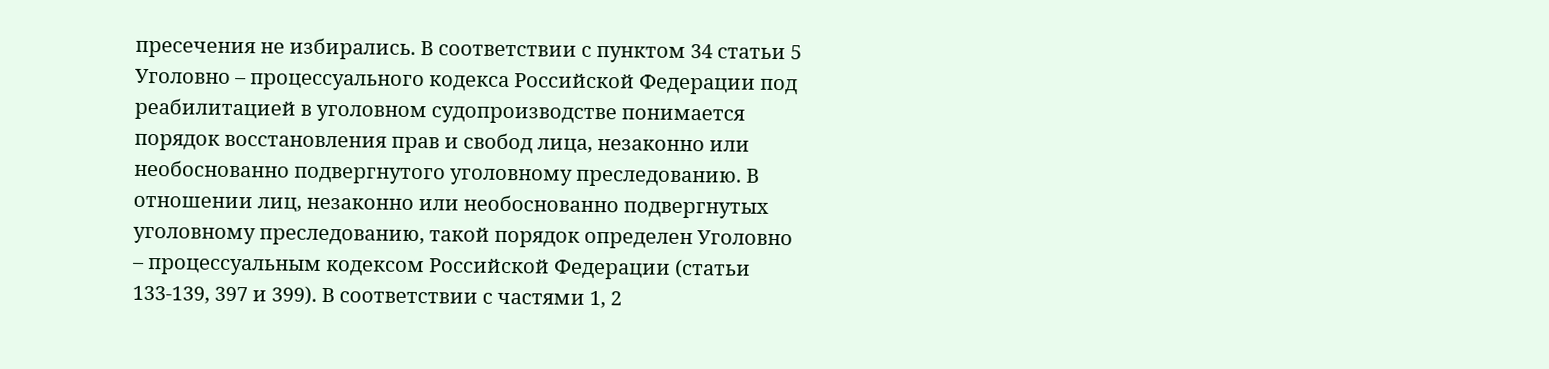пресечения не избирались. В соответствии с пунктом 34 статьи 5 Уголовно – процессуального кодекса Российской Федерации под реабилитацией в уголовном судопроизводстве понимается порядок восстановления прав и свобод лица, незаконно или необоснованно подвергнутого уголовному преследованию. В отношении лиц, незаконно или необоснованно подвергнутых уголовному преследованию, такой порядок определен Уголовно – процессуальным кодексом Российской Федерации (статьи 133-139, 397 и 399). В соответствии с частями 1, 2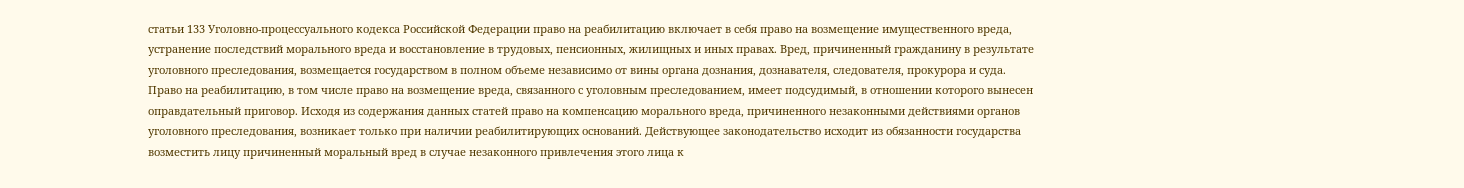статьи 133 Уголовно-процессуального кодекса Российской Федерации право на реабилитацию включает в себя право на возмещение имущественного вреда, устранение последствий морального вреда и восстановление в трудовых, пенсионных, жилищных и иных правах. Вред, причиненный гражданину в результате уголовного преследования, возмещается государством в полном объеме независимо от вины органа дознания, дознавателя, следователя, прокурора и суда. Право на реабилитацию, в том числе право на возмещение вреда, связанного с уголовным преследованием, имеет подсудимый, в отношении которого вынесен оправдательный приговор. Исходя из содержания данных статей право на компенсацию морального вреда, причиненного незаконными действиями органов уголовного преследования, возникает только при наличии реабилитирующих оснований. Действующее законодательство исходит из обязанности государства возместить лицу причиненный моральный вред в случае незаконного привлечения этого лица к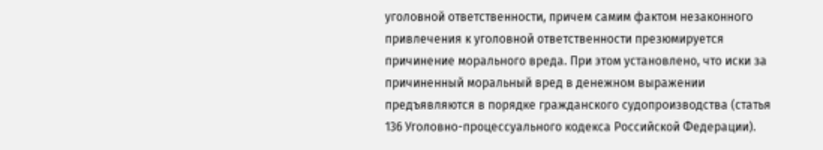уголовной ответственности, причем самим фактом незаконного привлечения к уголовной ответственности презюмируется причинение морального вреда. При этом установлено, что иски за причиненный моральный вред в денежном выражении предъявляются в порядке гражданского судопроизводства (статья 136 Уголовно-процессуального кодекса Российской Федерации).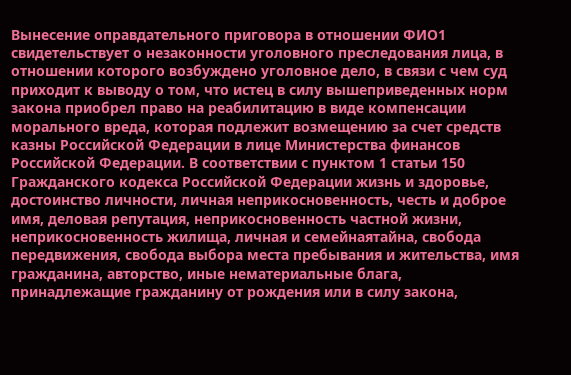Вынесение оправдательного приговора в отношении ФИО1 свидетельствует о незаконности уголовного преследования лица, в отношении которого возбуждено уголовное дело, в связи с чем суд приходит к выводу о том, что истец в силу вышеприведенных норм закона приобрел право на реабилитацию в виде компенсации морального вреда, которая подлежит возмещению за счет средств казны Российской Федерации в лице Министерства финансов Российской Федерации. В соответствии с пунктом 1 статьи 150 Гражданского кодекса Российской Федерации жизнь и здоровье, достоинство личности, личная неприкосновенность, честь и доброе имя, деловая репутация, неприкосновенность частной жизни, неприкосновенность жилища, личная и семейнаятайна, свобода передвижения, свобода выбора места пребывания и жительства, имя гражданина, авторство, иные нематериальные блага, принадлежащие гражданину от рождения или в силу закона,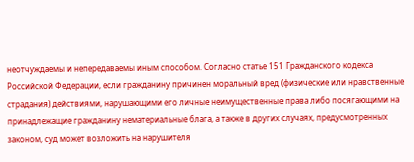неотчуждаемы и непередаваемы иным способом. Согласно статье 151 Гражданского кодекса Российской Федерации, если гражданину причинен моральный вред (физические или нравственные страдания) действиями, нарушающими его личные неимущественные права либо посягающими на принадлежащие гражданину нематериальные блага, а также в других случаях, предусмотренных законом, суд может возложить на нарушителя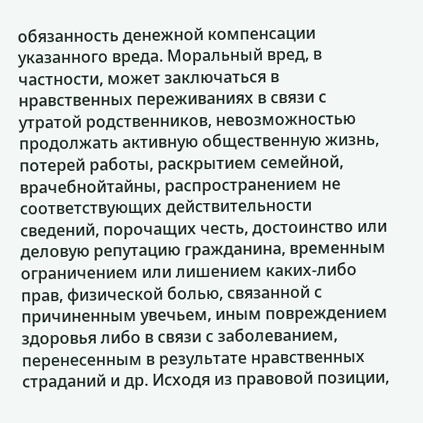обязанность денежной компенсации указанного вреда. Моральный вред, в частности, может заключаться в нравственных переживаниях в связи с утратой родственников, невозможностью продолжать активную общественную жизнь, потерей работы, раскрытием семейной, врачебнойтайны, распространением не соответствующих действительности сведений, порочащих честь, достоинство или деловую репутацию гражданина, временным ограничением или лишением каких-либо прав, физической болью, связанной с причиненным увечьем, иным повреждением здоровья либо в связи с заболеванием, перенесенным в результате нравственных страданий и др. Исходя из правовой позиции,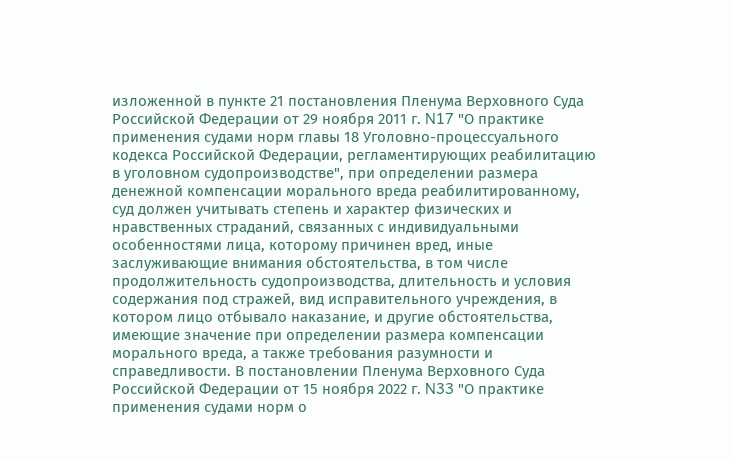изложенной в пункте 21 постановления Пленума Верховного Суда Российской Федерации от 29 ноября 2011 г. N17 "О практике применения судами норм главы 18 Уголовно-процессуального кодекса Российской Федерации, регламентирующих реабилитацию в уголовном судопроизводстве", при определении размера денежной компенсации морального вреда реабилитированному, суд должен учитывать степень и характер физических и нравственных страданий, связанных с индивидуальными особенностями лица, которому причинен вред, иные заслуживающие внимания обстоятельства, в том числе продолжительность судопроизводства, длительность и условия содержания под стражей, вид исправительного учреждения, в котором лицо отбывало наказание, и другие обстоятельства, имеющие значение при определении размера компенсации морального вреда, а также требования разумности и справедливости. В постановлении Пленума Верховного Суда Российской Федерации от 15 ноября 2022 г. N33 "О практике применения судами норм о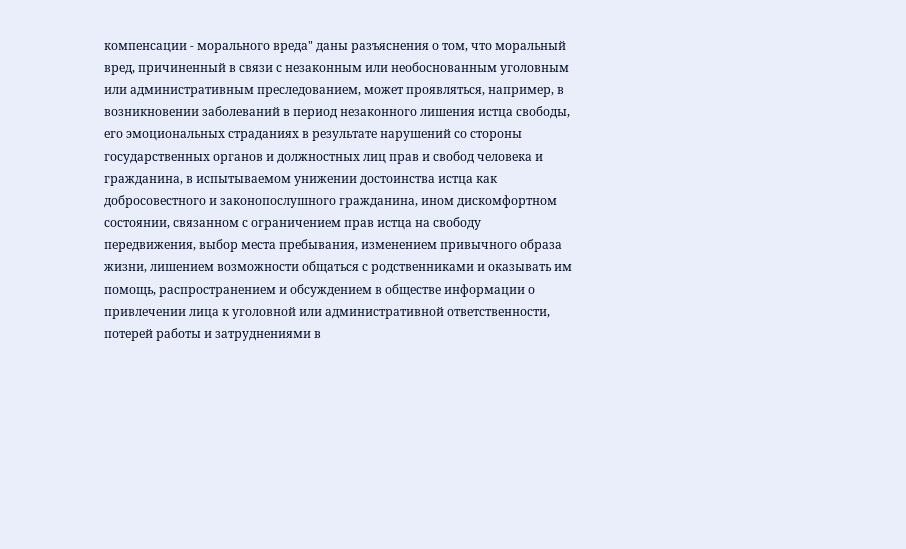компенсации - морального вреда" даны разъяснения о том, что моральный вред, причиненный в связи с незаконным или необоснованным уголовным или административным преследованием, может проявляться, например, в возникновении заболеваний в период незаконного лишения истца свободы, его эмоциональных страданиях в результате нарушений со стороны государственных органов и должностных лиц прав и свобод человека и гражданина, в испытываемом унижении достоинства истца как добросовестного и законопослушного гражданина, ином дискомфортном состоянии, связанном с ограничением прав истца на свободу передвижения, выбор места пребывания, изменением привычного образа жизни, лишением возможности общаться с родственниками и оказывать им помощь, распространением и обсуждением в обществе информации о привлечении лица к уголовной или административной ответственности, потерей работы и затруднениями в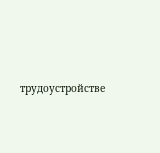трудоустройстве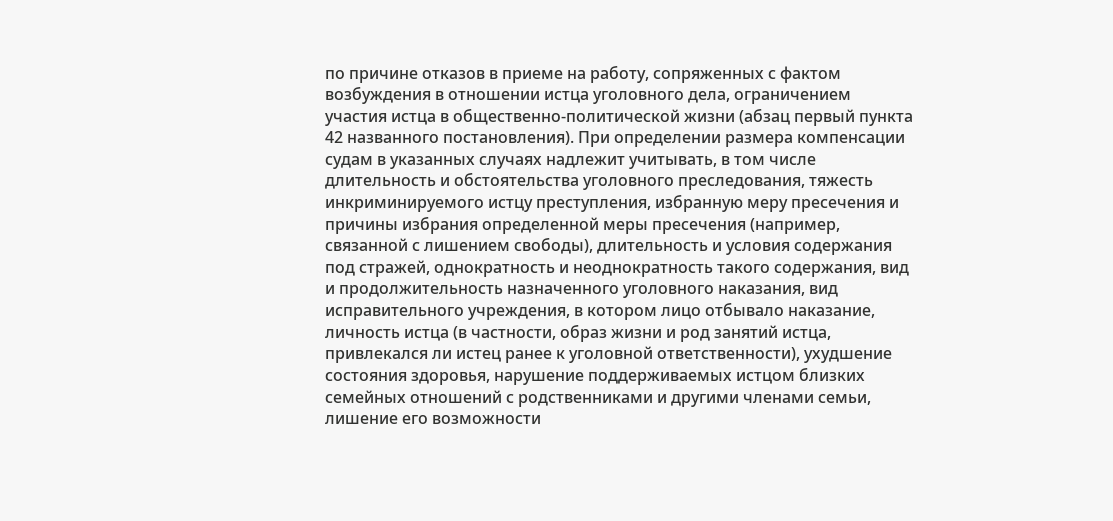по причине отказов в приеме на работу, сопряженных с фактом возбуждения в отношении истца уголовного дела, ограничением участия истца в общественно-политической жизни (абзац первый пункта 42 названного постановления). При определении размера компенсации судам в указанных случаях надлежит учитывать, в том числе длительность и обстоятельства уголовного преследования, тяжесть инкриминируемого истцу преступления, избранную меру пресечения и причины избрания определенной меры пресечения (например, связанной с лишением свободы), длительность и условия содержания под стражей, однократность и неоднократность такого содержания, вид и продолжительность назначенного уголовного наказания, вид исправительного учреждения, в котором лицо отбывало наказание, личность истца (в частности, образ жизни и род занятий истца, привлекался ли истец ранее к уголовной ответственности), ухудшение состояния здоровья, нарушение поддерживаемых истцом близких семейных отношений с родственниками и другими членами семьи, лишение его возможности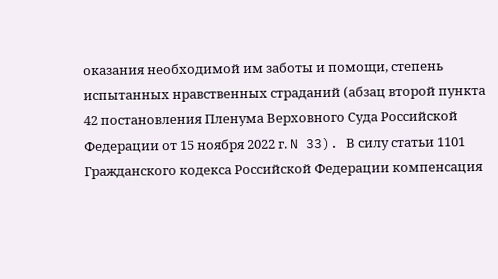оказания необходимой им заботы и помощи, степень испытанных нравственных страданий (абзац второй пункта 42 постановления Пленума Верховного Суда Российской Федерации от 15 ноября 2022 г. N 33). В силу статьи 1101 Гражданского кодекса Российской Федерации компенсация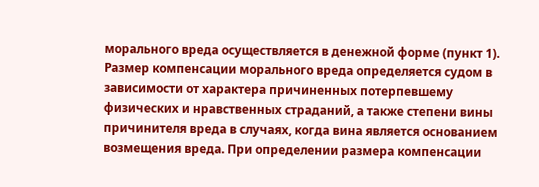морального вреда осуществляется в денежной форме (пункт 1). Размер компенсации морального вреда определяется судом в зависимости от характера причиненных потерпевшему физических и нравственных страданий, а также степени вины причинителя вреда в случаях, когда вина является основанием возмещения вреда. При определении размера компенсации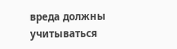вреда должны учитываться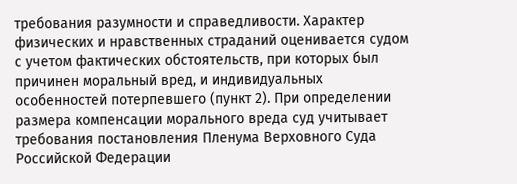требования разумности и справедливости. Характер физических и нравственных страданий оценивается судом с учетом фактических обстоятельств, при которых был причинен моральный вред, и индивидуальных особенностей потерпевшего (пункт 2). При определении размера компенсации морального вреда суд учитывает требования постановления Пленума Верховного Суда Российской Федерации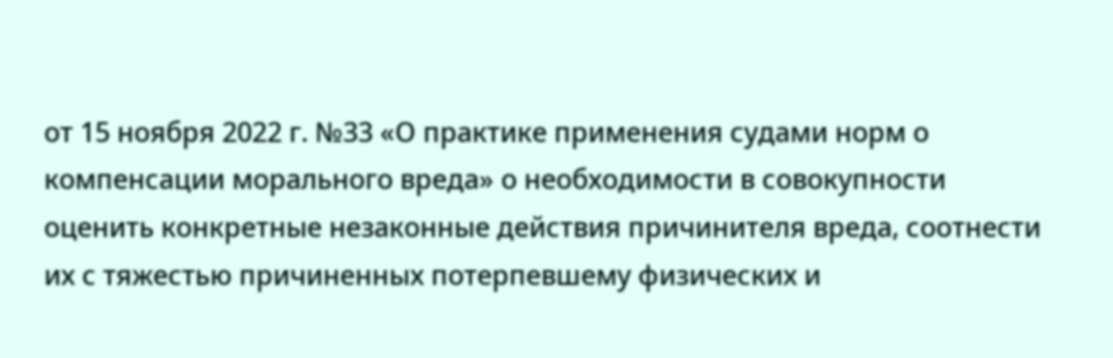от 15 ноября 2022 г. №33 «О практике применения судами норм о компенсации морального вреда» о необходимости в совокупности оценить конкретные незаконные действия причинителя вреда, соотнести их с тяжестью причиненных потерпевшему физических и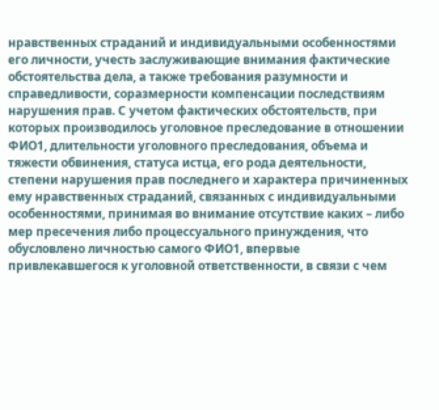нравственных страданий и индивидуальными особенностями его личности, учесть заслуживающие внимания фактические обстоятельства дела, а также требования разумности и справедливости, соразмерности компенсации последствиям нарушения прав. С учетом фактических обстоятельств, при которых производилось уголовное преследование в отношении ФИО1, длительности уголовного преследования, объема и тяжести обвинения, статуса истца, его рода деятельности, степени нарушения прав последнего и характера причиненных ему нравственных страданий, связанных с индивидуальными особенностями, принимая во внимание отсутствие каких – либо мер пресечения либо процессуального принуждения, что обусловлено личностью самого ФИО1, впервые привлекавшегося к уголовной ответственности, в связи с чем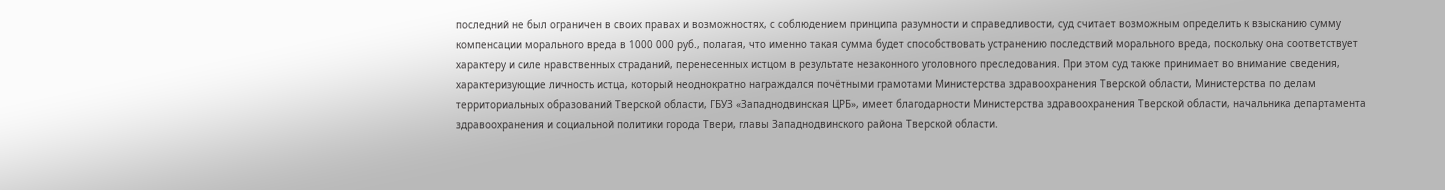последний не был ограничен в своих правах и возможностях, с соблюдением принципа разумности и справедливости, суд считает возможным определить к взысканию сумму компенсации морального вреда в 1000 000 руб., полагая, что именно такая сумма будет способствовать устранению последствий морального вреда, поскольку она соответствует характеру и силе нравственных страданий, перенесенных истцом в результате незаконного уголовного преследования. При этом суд также принимает во внимание сведения, характеризующие личность истца, который неоднократно награждался почётными грамотами Министерства здравоохранения Тверской области, Министерства по делам территориальных образований Тверской области, ГБУЗ «Западнодвинская ЦРБ», имеет благодарности Министерства здравоохранения Тверской области, начальника департамента здравоохранения и социальной политики города Твери, главы Западнодвинского района Тверской области.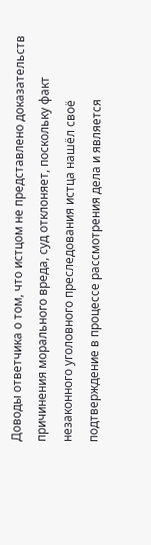Доводы ответчика о том, что истцом не представлено доказательств причинения морального вреда, суд отклоняет, поскольку факт незаконного уголовного преследования истца нашёл своё подтверждение в процессе рассмотрения дела и является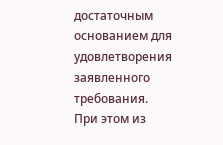достаточным основанием для удовлетворения заявленного требования. При этом из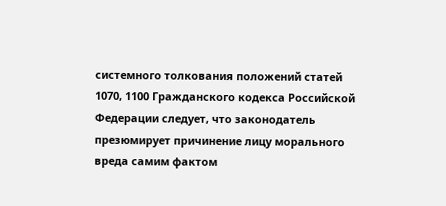системного толкования положений статей 1070, 1100 Гражданского кодекса Российской Федерации следует, что законодатель презюмирует причинение лицу морального вреда самим фактом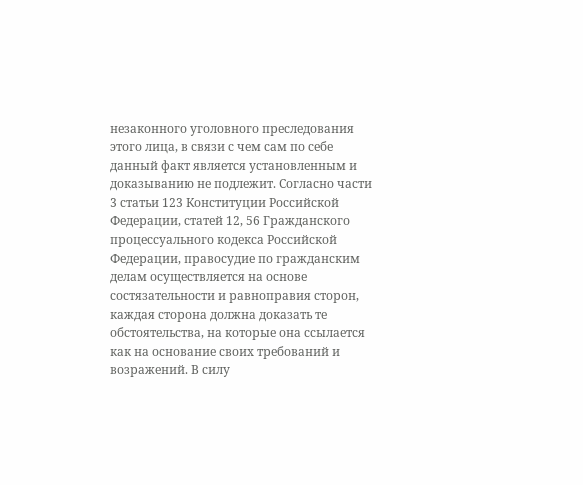незаконного уголовного преследования этого лица, в связи с чем сам по себе данный факт является установленным и доказыванию не подлежит. Согласно части 3 статьи 123 Конституции Российской Федерации, статей 12, 56 Гражданского процессуального кодекса Российской Федерации, правосудие по гражданским делам осуществляется на основе состязательности и равноправия сторон, каждая сторона должна доказать те обстоятельства, на которые она ссылается как на основание своих требований и возражений. В силу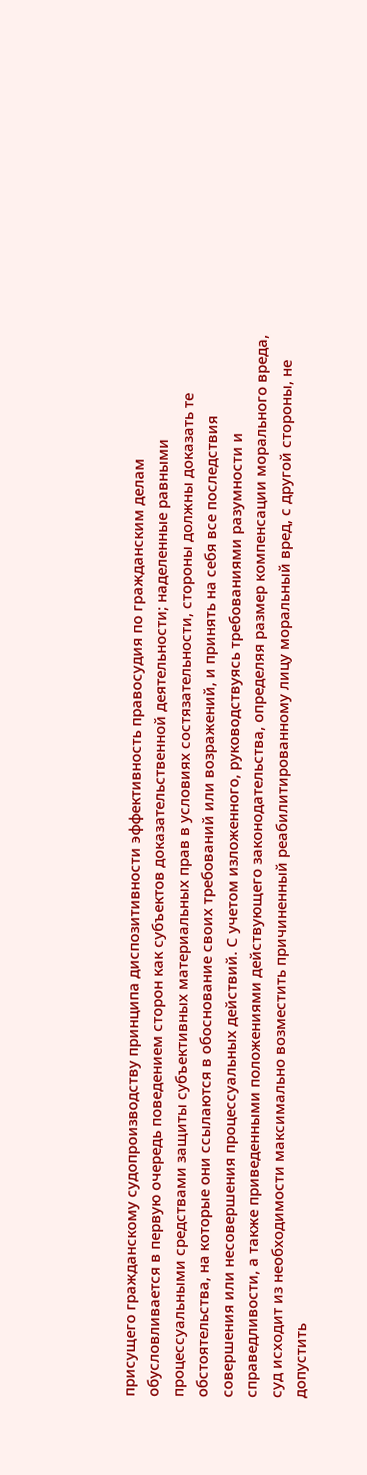присущего гражданскому судопроизводству принципа диспозитивности эффективность правосудия по гражданским делам обусловливается в первую очередь поведением сторон как субъектов доказательственной деятельности; наделенные равными процессуальными средствами защиты субъективных материальных прав в условиях состязательности, стороны должны доказать те обстоятельства, на которые они ссылаются в обоснование своих требований или возражений, и принять на себя все последствия совершения или несовершения процессуальных действий. С учетом изложенного, руководствуясь требованиями разумности и справедливости, а также приведенными положениями действующего законодательства, определяя размер компенсации морального вреда, суд исходит из необходимости максимально возместить причиненный реабилитированному лицу моральный вред, с другой стороны, не допустить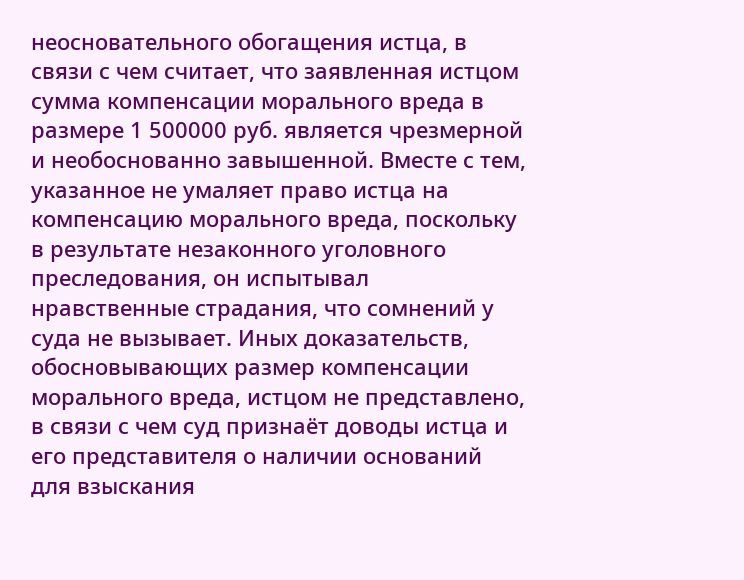неосновательного обогащения истца, в связи с чем считает, что заявленная истцом сумма компенсации морального вреда в размере 1 500000 руб. является чрезмерной и необоснованно завышенной. Вместе с тем, указанное не умаляет право истца на компенсацию морального вреда, поскольку в результате незаконного уголовного преследования, он испытывал нравственные страдания, что сомнений у суда не вызывает. Иных доказательств, обосновывающих размер компенсации морального вреда, истцом не представлено, в связи с чем суд признаёт доводы истца и его представителя о наличии оснований для взыскания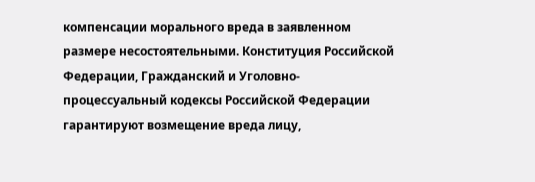компенсации морального вреда в заявленном размере несостоятельными. Конституция Российской Федерации, Гражданский и Уголовно-процессуальный кодексы Российской Федерации гарантируют возмещение вреда лицу,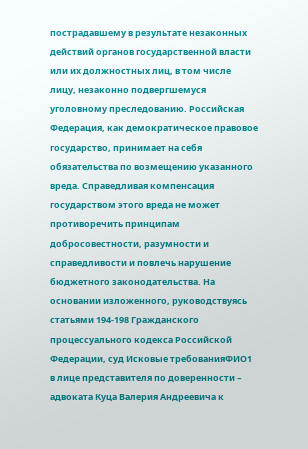пострадавшему в результате незаконных действий органов государственной власти или их должностных лиц, в том числе лицу, незаконно подвергшемуся уголовному преследованию. Российская Федерация, как демократическое правовое государство, принимает на себя обязательства по возмещению указанного вреда. Справедливая компенсация государством этого вреда не может противоречить принципам добросовестности, разумности и справедливости и повлечь нарушение бюджетного законодательства. На основании изложенного, руководствуясь статьями 194-198 Гражданского процессуального кодекса Российской Федерации, суд Исковые требованияФИО1 в лице представителя по доверенности – адвоката Куца Валерия Андреевича к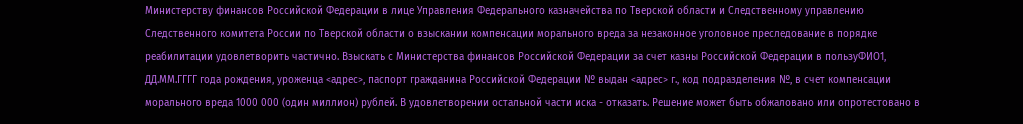Министерству финансов Российской Федерации в лице Управления Федерального казначейства по Тверской области и Следственному управлению Следственного комитета России по Тверской области о взыскании компенсации морального вреда за незаконное уголовное преследование в порядке реабилитации удовлетворить частично. Взыскать с Министерства финансов Российской Федерации за счет казны Российской Федерации в пользуФИО1, ДД.ММ.ГГГГ года рождения, уроженца <адрес>, паспорт гражданина Российской Федерации № выдан <адрес> г., код подразделения №, в счет компенсации морального вреда 1000 000 (один миллион) рублей. В удовлетворении остальной части иска - отказать. Решение может быть обжаловано или опротестовано в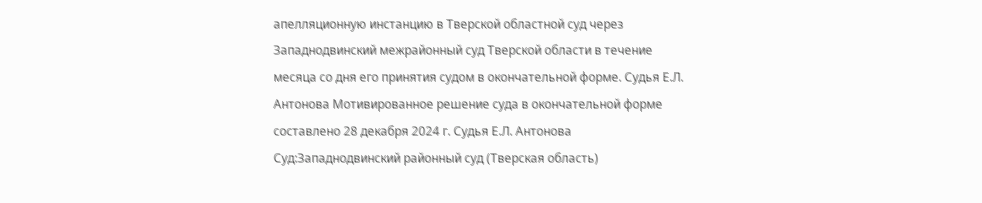апелляционную инстанцию в Тверской областной суд через Западнодвинский межрайонный суд Тверской области в течение месяца со дня его принятия судом в окончательной форме. Судья Е.Л. Антонова Мотивированное решение суда в окончательной форме составлено 28 декабря 2024 г. Судья Е.Л. Антонова Суд:Западнодвинский районный суд (Тверская область)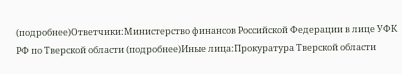(подробнее)Ответчики:Министерство финансов Российской Федерации в лице УФК РФ по Тверской области (подробнее)Иные лица:Прокуратура Тверской области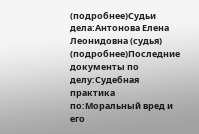(подробнее)Судьи дела:Антонова Елена Леонидовна (судья) (подробнее)Последние документы по делу:Судебная практика по:Моральный вред и его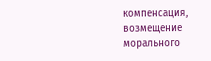компенсация, возмещение морального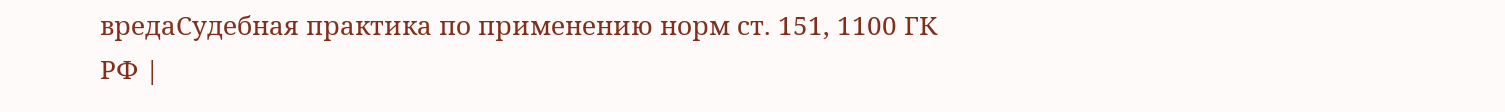вредаСудебная практика по применению норм ст. 151, 1100 ГК РФ |